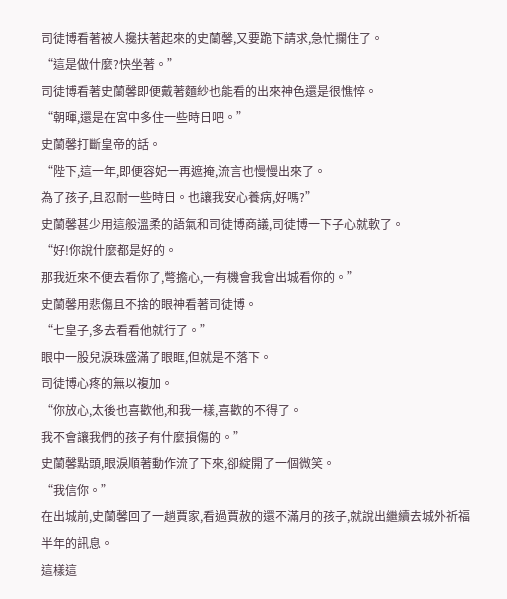司徒博看著被人攙扶著起來的史蘭馨,又要跪下請求,急忙攔住了。
“這是做什麼?快坐著。”
司徒博看著史蘭馨即便戴著麵紗也能看的出來神色還是很憔悴。
“朝暉,還是在宮中多住一些時日吧。”
史蘭馨打斷皇帝的話。
“陛下,這一年,即便容妃一再遮掩,流言也慢慢出來了。
為了孩子,且忍耐一些時日。也讓我安心養病,好嗎?”
史蘭馨甚少用這般溫柔的語氣和司徒博商議,司徒博一下子心就軟了。
“好!你說什麼都是好的。
那我近來不便去看你了,彆擔心,一有機會我會出城看你的。”
史蘭馨用悲傷且不捨的眼神看著司徒博。
“七皇子,多去看看他就行了。”
眼中一股兒淚珠盛滿了眼眶,但就是不落下。
司徒博心疼的無以複加。
“你放心,太後也喜歡他,和我一樣,喜歡的不得了。
我不會讓我們的孩子有什麼損傷的。”
史蘭馨點頭,眼淚順著動作流了下來,卻綻開了一個微笑。
“我信你。”
在出城前,史蘭馨回了一趟賈家,看過賈赦的還不滿月的孩子,就說出繼續去城外祈福半年的訊息。
這樣這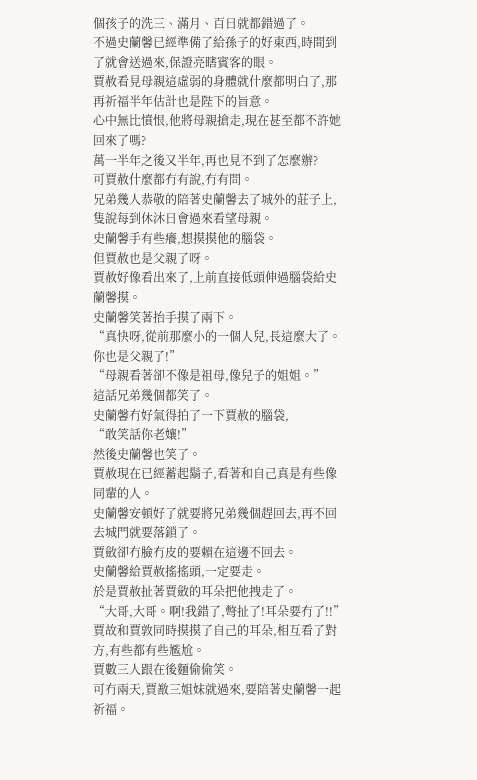個孩子的洗三、滿月、百日就都錯過了。
不過史蘭馨已經準備了給孫子的好東西,時間到了就會送過來,保證亮瞎賓客的眼。
賈赦看見母親這虛弱的身體就什麼都明白了,那再祈福半年估計也是陛下的旨意。
心中無比憤恨,他將母親搶走,現在甚至都不許她回來了嗎?
萬一半年之後又半年,再也見不到了怎麼辦?
可賈赦什麼都冇有說,冇有問。
兄弟幾人恭敬的陪著史蘭馨去了城外的莊子上,隻說每到休沐日會過來看望母親。
史蘭馨手有些癢,想摸摸他的腦袋。
但賈赦也是父親了呀。
賈赦好像看出來了,上前直接低頭伸過腦袋給史蘭馨摸。
史蘭馨笑著抬手摸了兩下。
“真快呀,從前那麼小的一個人兒,長這麼大了。你也是父親了!”
“母親看著卻不像是祖母,像兒子的姐姐。”
這話兄弟幾個都笑了。
史蘭馨冇好氣得拍了一下賈赦的腦袋,
“敢笑話你老孃!”
然後史蘭馨也笑了。
賈赦現在已經蓄起鬍子,看著和自己真是有些像同輩的人。
史蘭馨安頓好了就要將兄弟幾個趕回去,再不回去城門就要落鎖了。
賈斂卻冇臉冇皮的要賴在這邊不回去。
史蘭馨給賈赦搖搖頭,一定要走。
於是賈赦扯著賈斂的耳朵把他拽走了。
“大哥,大哥。啊!我錯了,彆扯了!耳朵要冇了!!”
賈故和賈敦同時摸摸了自己的耳朵,相互看了對方,有些都有些尷尬。
賈數三人跟在後麵偷偷笑。
可冇兩天,賈敾三姐妹就過來,要陪著史蘭馨一起祈福。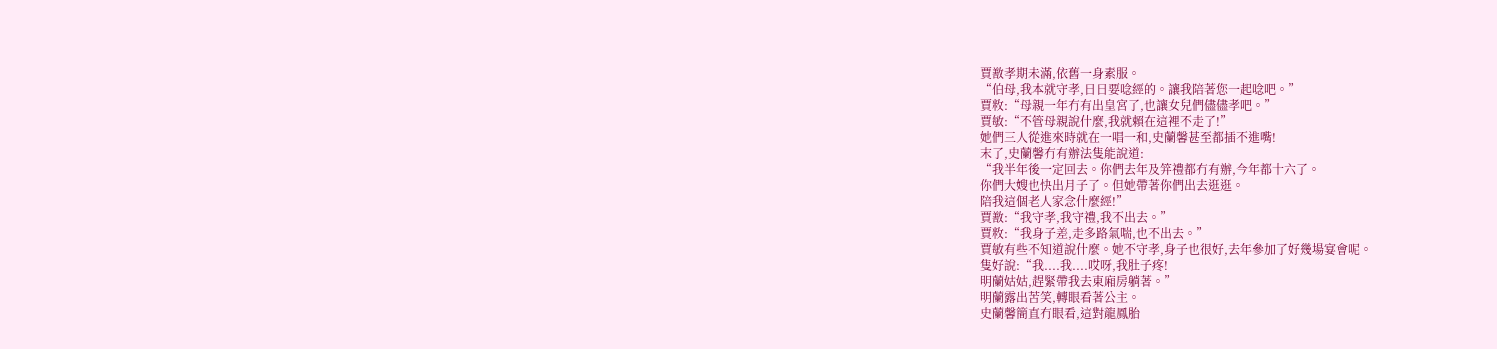賈敾孝期未滿,依舊一身素服。
“伯母,我本就守孝,日日要唸經的。讓我陪著您一起唸吧。”
賈敉:“母親一年冇有出皇宮了,也讓女兒們儘儘孝吧。”
賈敏:“不管母親說什麼,我就賴在這裡不走了!”
她們三人從進來時就在一唱一和,史蘭馨甚至都插不進嘴!
末了,史蘭馨冇有辦法隻能說道:
“我半年後一定回去。你們去年及笄禮都冇有辦,今年都十六了。
你們大嫂也快出月子了。但她帶著你們出去逛逛。
陪我這個老人家念什麼經!”
賈敾:“我守孝,我守禮,我不出去。”
賈敉:“我身子差,走多路氣喘,也不出去。”
賈敏有些不知道說什麼。她不守孝,身子也很好,去年參加了好幾場宴會呢。
隻好說:“我....我....哎呀,我肚子疼!
明蘭姑姑,趕緊帶我去東廂房躺著。”
明蘭露出苦笑,轉眼看著公主。
史蘭馨簡直冇眼看,這對龍鳳胎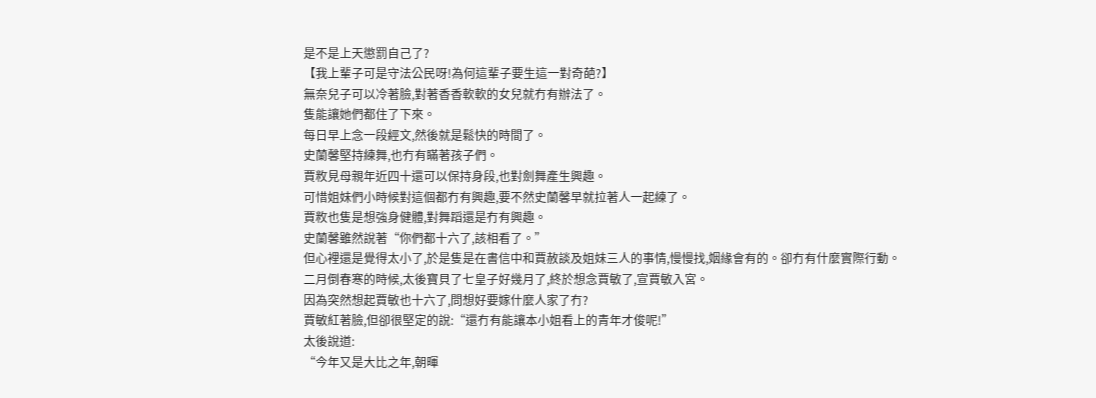是不是上天懲罰自己了?
【我上輩子可是守法公民呀!為何這輩子要生這一對奇葩?】
無奈兒子可以冷著臉,對著香香軟軟的女兒就冇有辦法了。
隻能讓她們都住了下來。
每日早上念一段經文,然後就是鬆快的時間了。
史蘭馨堅持練舞,也冇有瞞著孩子們。
賈敉見母親年近四十還可以保持身段,也對劍舞產生興趣。
可惜姐妹們小時候對這個都冇有興趣,要不然史蘭馨早就拉著人一起練了。
賈敉也隻是想強身健體,對舞蹈還是冇有興趣。
史蘭馨雖然說著“你們都十六了,該相看了。”
但心裡還是覺得太小了,於是隻是在書信中和賈赦談及姐妹三人的事情,慢慢找,姻緣會有的。卻冇有什麼實際行動。
二月倒春寒的時候,太後寶貝了七皇子好幾月了,終於想念賈敏了,宣賈敏入宮。
因為突然想起賈敏也十六了,問想好要嫁什麼人家了冇?
賈敏紅著臉,但卻很堅定的說:“還冇有能讓本小姐看上的青年才俊呢!”
太後說道:
“今年又是大比之年,朝暉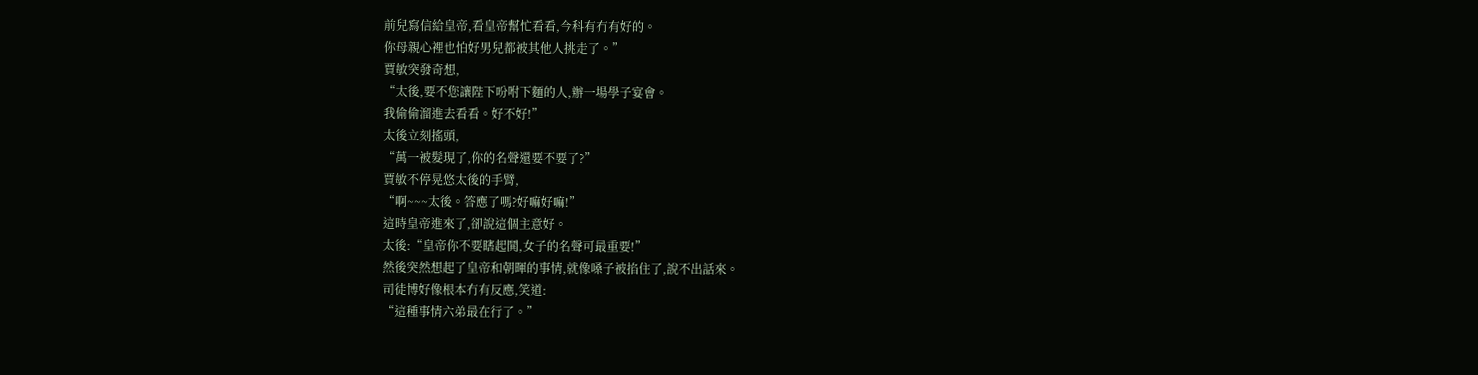前兒寫信給皇帝,看皇帝幫忙看看,今科有冇有好的。
你母親心裡也怕好男兒都被其他人挑走了。”
賈敏突發奇想,
“太後,要不您讓陛下吩咐下麵的人,辦一場學子宴會。
我偷偷溜進去看看。好不好!”
太後立刻搖頭,
“萬一被髮現了,你的名聲還要不要了?”
賈敏不停晃悠太後的手臂,
“啊~~~太後。答應了嗎?好嘛好嘛!”
這時皇帝進來了,卻說這個主意好。
太後:“皇帝你不要瞎起鬨,女子的名聲可最重要!”
然後突然想起了皇帝和朝暉的事情,就像嗓子被掐住了,說不出話來。
司徒博好像根本冇有反應,笑道:
“這種事情六弟最在行了。”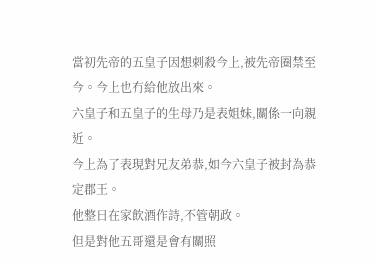當初先帝的五皇子因想刺殺今上,被先帝圈禁至今。今上也冇給他放出來。
六皇子和五皇子的生母乃是表姐妹,關係一向親近。
今上為了表現對兄友弟恭,如今六皇子被封為恭定郡王。
他整日在家飲酒作詩,不管朝政。
但是對他五哥還是會有關照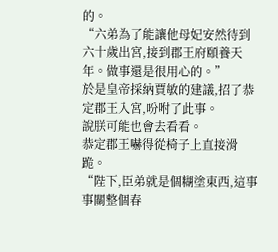的。
“六弟為了能讓他母妃安然待到六十歲出宮,接到郡王府頤養天年。做事還是很用心的。”
於是皇帝採納賈敏的建議,招了恭定郡王入宮,吩咐了此事。
說朕可能也會去看看。
恭定郡王嚇得從椅子上直接滑跪。
“陛下,臣弟就是個糊塗東西,這事事關整個春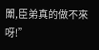闈,臣弟真的做不來呀!”